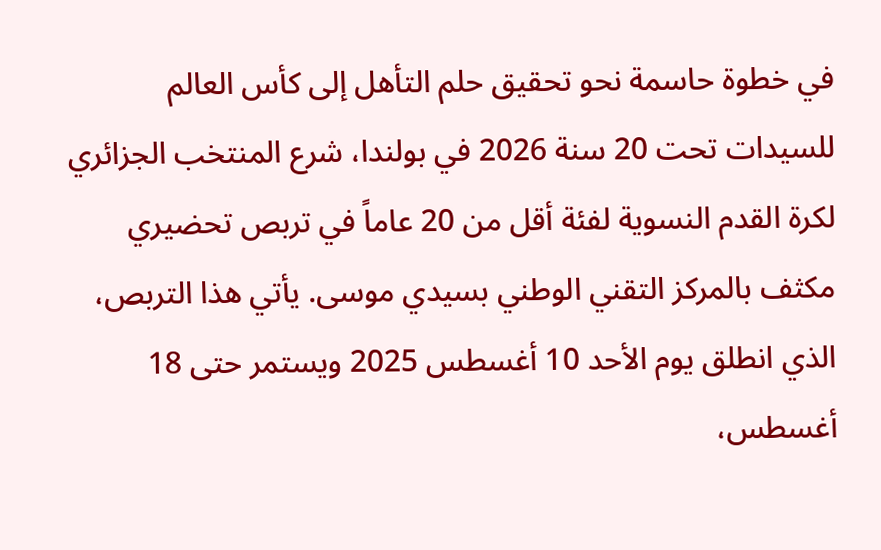في خطوة حاسمة نحو تحقيق حلم التأهل إلى كأس العالم للسيدات تحت 20 سنة 2026 في بولندا، شرع المنتخب الجزائري لكرة القدم النسوية لفئة أقل من 20 عاماً في تربص تحضيري مكثف بالمركز التقني الوطني بسيدي موسى. يأتي هذا التربص، الذي انطلق يوم الأحد 10 أغسطس 2025 ويستمر حتى 18 أغسطس،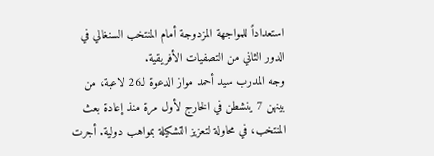استعداداً للمواجهة المزدوجة أمام المنتخب السنغالي في الدور الثاني من التصفيات الأفريقية.
وجه المدرب سيد أحمد مواز الدعوة لـ26 لاعبة، من بينهن 7 ينشطن في الخارج لأول مرة منذ إعادة بعث المنتخب، في محاولة لتعزيز التشكيلة بمواهب دولية. أجرت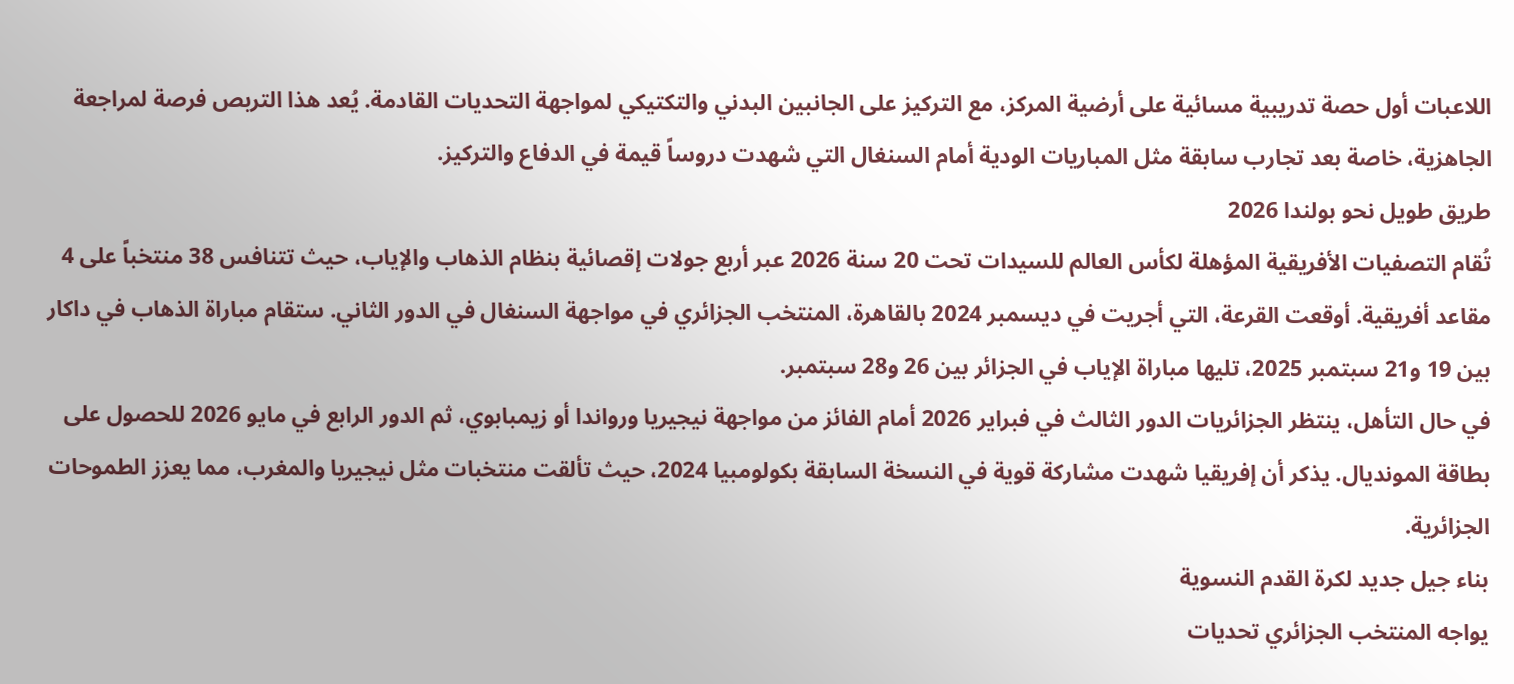اللاعبات أول حصة تدريبية مسائية على أرضية المركز، مع التركيز على الجانبين البدني والتكتيكي لمواجهة التحديات القادمة. يُعد هذا التربص فرصة لمراجعة الجاهزية، خاصة بعد تجارب سابقة مثل المباريات الودية أمام السنغال التي شهدت دروساً قيمة في الدفاع والتركيز.
طريق طويل نحو بولندا 2026
تُقام التصفيات الأفريقية المؤهلة لكأس العالم للسيدات تحت 20 سنة 2026 عبر أربع جولات إقصائية بنظام الذهاب والإياب، حيث تتنافس 38 منتخباً على 4 مقاعد أفريقية. أوقعت القرعة، التي أجريت في ديسمبر 2024 بالقاهرة، المنتخب الجزائري في مواجهة السنغال في الدور الثاني. ستقام مباراة الذهاب في داكار بين 19 و21 سبتمبر 2025، تليها مباراة الإياب في الجزائر بين 26 و28 سبتمبر.
في حال التأهل، ينتظر الجزائريات الدور الثالث في فبراير 2026 أمام الفائز من مواجهة نيجيريا ورواندا أو زيمبابوي، ثم الدور الرابع في مايو 2026 للحصول على بطاقة المونديال. يذكر أن إفريقيا شهدت مشاركة قوية في النسخة السابقة بكولومبيا 2024، حيث تألقت منتخبات مثل نيجيريا والمغرب، مما يعزز الطموحات الجزائرية.
بناء جيل جديد لكرة القدم النسوية
يواجه المنتخب الجزائري تحديات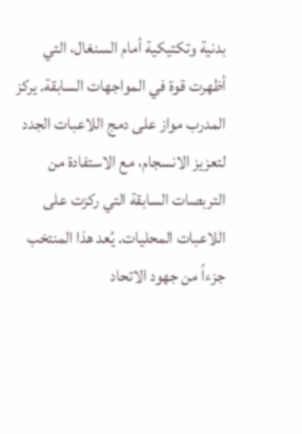بدنية وتكتيكية أمام السنغال، التي أظهرت قوة في المواجهات السابقة. يركز المدرب مواز على دمج اللاعبات الجدد لتعزيز الانسجام، مع الاستفادة من التربصات السابقة التي ركزت على اللاعبات المحليات. يُعد هذا المنتخب جزءاً من جهود الاتحاد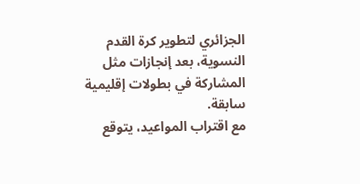الجزائري لتطوير كرة القدم النسوية، بعد إنجازات مثل المشاركة في بطولات إقليمية سابقة.
مع اقتراب المواعيد، يتوقع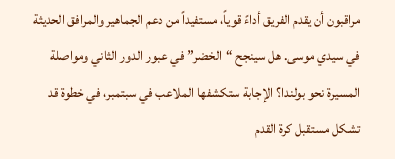مراقبون أن يقدم الفريق أداءً قوياً، مستفيداً من دعم الجماهير والمرافق الحديثة في سيدي موسى. هل سينجح “الخضر” في عبور الدور الثاني ومواصلة المسيرة نحو بولندا؟ الإجابة ستكشفها الملاعب في سبتمبر، في خطوة قد تشكل مستقبل كرة القدم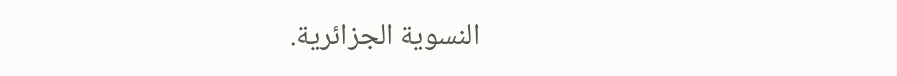النسوية الجزائرية.